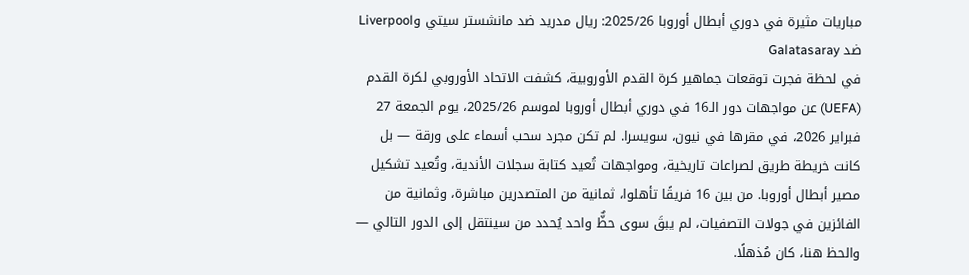مباريات مثيرة في دوري أبطال أوروبا 2025/26: ريال مدريد ضد مانشستر سيتي وLiverpool ضد Galatasaray
في لحظة فجرت توقعات جماهير كرة القدم الأوروبية، كشفت الاتحاد الأوروبي لكرة القدم (UEFA) عن مواجهات دور الـ16 في دوري أبطال أوروبا لموسم 2025/26، يوم الجمعة 27 فبراير 2026، في مقرها في نيون، سويسرا. لم تكن مجرد سحب أسماء على ورقة — بل كانت خريطة طريق لصراعات تاريخية، ومواجهات تُعيد كتابة سجلات الأندية، وتُعيد تشكيل مصير أبطال أوروبا. من بين 16 فريقًا تأهلوا، ثمانية من المتصدرين مباشرة، وثمانية من الفائزين في جولات التصفيات، لم يبقَ سوى حظٌّ واحد يُحدد من سينتقل إلى الدور التالي — والحظ هنا، كان مُذهلًا.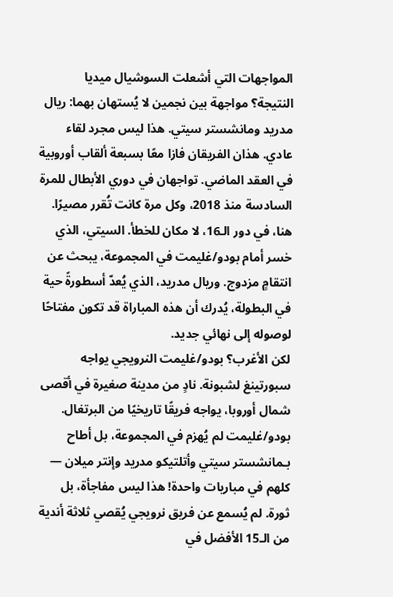المواجهات التي أشعلت السوشيال ميديا
النتيجة؟ مواجهة بين نجمين لا يُستهان بهما: ريال مدريد ومانشستر سيتي. هذا ليس مجرد لقاء عادي. هذان الفريقان فازا معًا بسبعة ألقاب أوروبية في العقد الماضي. تواجهان في دوري الأبطال للمرة السادسة منذ 2018، وكل مرة كانت تُقرر مصيرًا. هنا، في دور الـ16، لا مكان للخطأ. السيتي، الذي خسر أمام بودو/غليمت في المجموعة، يبحث عن انتقامٍ مزدوج. وريال مدريد، الذي يُعدّ أسطورةً حية في البطولة، يُدرك أن هذه المباراة قد تكون مفتاحًا لوصوله إلى نهائي جديد.
لكن الأغرب؟ بودو/غليمت النرويجي يواجه سبورتينغ لشبونة. نادٍ من مدينة صغيرة في أقصى شمال أوروبا، يواجه فريقًا تاريخيًا من البرتغال. بودو/غليمت لم يُهزم في المجموعة، بل أطاح بـمانشستر سيتي وأتلتيكو مدريد وإنتر ميلان — كلهم في مباريات واحدة! هذا ليس مفاجأة، بل ثورة. لم يُسمع عن فريق نرويجي يُقصي ثلاثة أندية من الـ15 الأفضل في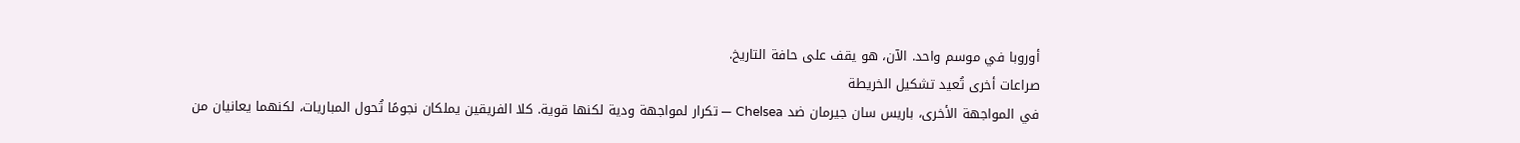أوروبا في موسم واحد. الآن، هو يقف على حافة التاريخ.
صراعات أخرى تُعيد تشكيل الخريطة
في المواجهة الأخرى، باريس سان جيرمان ضد Chelsea — تكرار لمواجهة ودية لكنها قوية. كلا الفريقين يملكان نجومًا تُحول المباريات، لكنهما يعانيان من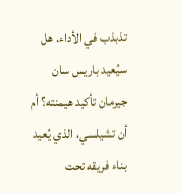تذبذب في الأداء. هل سيُعيد باريس سان جيرمان تأكيد هيمنته؟ أم أن تشيلسي، الذي يُعيد بناء فريقه تحت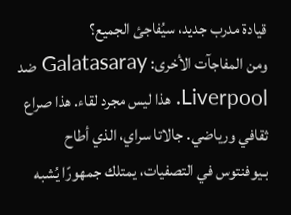قيادة مدرب جديد، سيُفاجئ الجميع؟
ومن المفاجآت الأخرى: Galatasaray ضد Liverpool. هذا ليس مجرد لقاء. هذا صراع ثقافي ورياضي. جالاتا سراي، الذي أطاح بـيوفنتوس في التصفيات، يمتلك جمهورًا يُشبه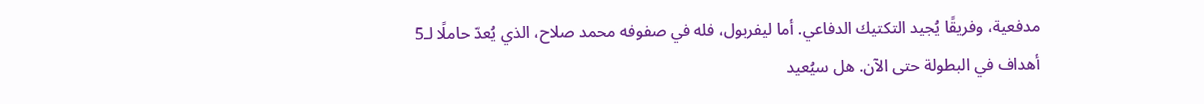مدفعية، وفريقًا يُجيد التكتيك الدفاعي. أما ليفربول، فله في صفوفه محمد صلاح، الذي يُعدّ حاملًا لـ5 أهداف في البطولة حتى الآن. هل سيُعيد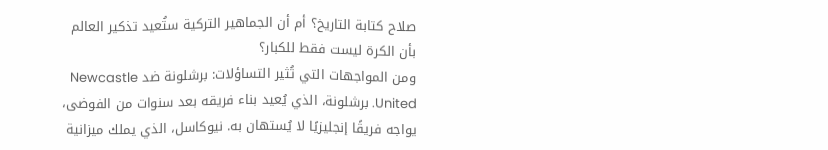صلاح كتابة التاريخ؟ أم أن الجماهير التركية ستُعيد تذكير العالم بأن الكرة ليست فقط للكبار؟
ومن المواجهات التي تُثير التساؤلات: برشلونة ضد Newcastle United. برشلونة، الذي يُعيد بناء فريقه بعد سنوات من الفوضى، يواجه فريقًا إنجليزيًا لا يُستهان به. نيوكاسل، الذي يملك ميزانية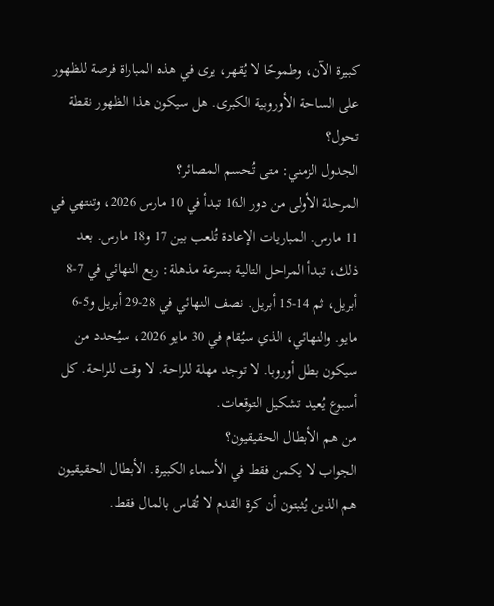كبيرة الآن، وطموحًا لا يُقهر، يرى في هذه المباراة فرصة للظهور على الساحة الأوروبية الكبرى. هل سيكون هذا الظهور نقطة تحول؟
الجدول الزمني: متى تُحسم المصائر؟
المرحلة الأولى من دور الـ16 تبدأ في 10 مارس 2026، وتنتهي في 11 مارس. المباريات الإعادة تُلعب بين 17 و18 مارس. بعد ذلك، تبدأ المراحل التالية بسرعة مذهلة: ربع النهائي في 7-8 أبريل، ثم 14-15 أبريل. نصف النهائي في 28-29 أبريل و5-6 مايو. والنهائي، الذي سيُقام في 30 مايو 2026، سيُحدد من سيكون بطل أوروبا. لا توجد مهلة للراحة. لا وقت للراحة. كل أسبوع يُعيد تشكيل التوقعات.
من هم الأبطال الحقيقيون؟
الجواب لا يكمن فقط في الأسماء الكبيرة. الأبطال الحقيقيون هم الذين يُثبتون أن كرة القدم لا تُقاس بالمال فقط.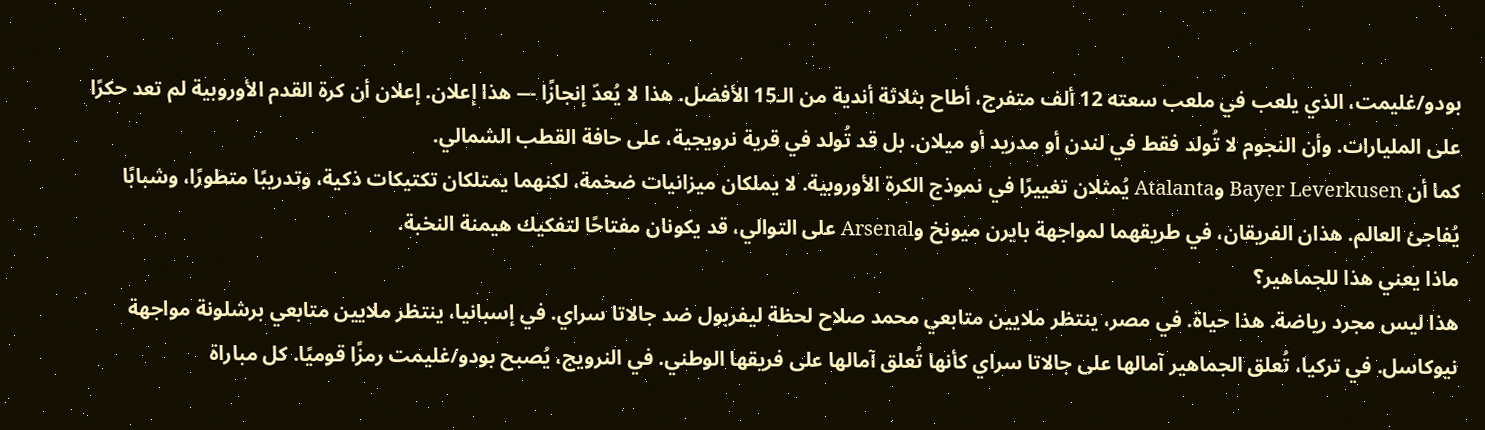بودو/غليمت، الذي يلعب في ملعب سعته 12 ألف متفرج، أطاح بثلاثة أندية من الـ15 الأفضل. هذا لا يُعدّ إنجازًا — هذا إعلان. إعلان أن كرة القدم الأوروبية لم تعد حكرًا على المليارات. وأن النجوم لا تُولد فقط في لندن أو مدريد أو ميلان. بل قد تُولد في قرية نرويجية، على حافة القطب الشمالي.
كما أن Bayer Leverkusen وAtalanta يُمثلان تغييرًا في نموذج الكرة الأوروبية. لا يملكان ميزانيات ضخمة، لكنهما يمتلكان تكتيكات ذكية، وتدريبًا متطورًا، وشبابًا يُفاجئ العالم. هذان الفريقان، في طريقهما لمواجهة بايرن ميونخ وArsenal على التوالي، قد يكونان مفتاحًا لتفكيك هيمنة النخبة.
ماذا يعني هذا للجماهير؟
هذا ليس مجرد رياضة. هذا حياة. في مصر، ينتظر ملايين متابعي محمد صلاح لحظة ليفربول ضد جالاتا سراي. في إسبانيا، ينتظر ملايين متابعي برشلونة مواجهة نيوكاسل. في تركيا، تُعلق الجماهير آمالها على جالاتا سراي كأنها تُعلق آمالها على فريقها الوطني. في النرويج، يُصبح بودو/غليمت رمزًا قوميًا. كل مباراة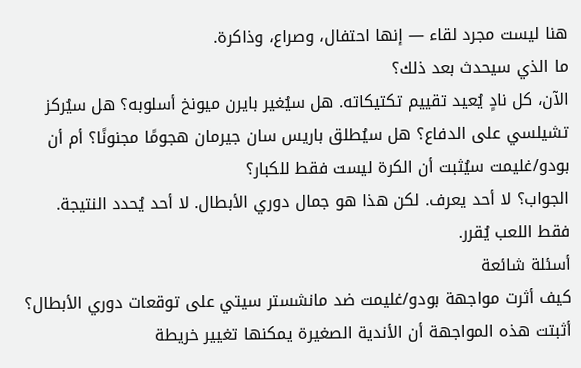هنا ليست مجرد لقاء — إنها احتفال، وصراع، وذاكرة.
ما الذي سيحدث بعد ذلك؟
الآن، كل نادٍ يُعيد تقييم تكتيكاته. هل سيُغير بايرن ميونخ أسلوبه؟ هل سيُركز تشيلسي على الدفاع؟ هل سيُطلق باريس سان جيرمان هجومًا مجنونًا؟ أم أن بودو/غليمت سيُثبت أن الكرة ليست فقط للكبار؟
الجواب؟ لا أحد يعرف. لكن هذا هو جمال دوري الأبطال. لا أحد يُحدد النتيجة. فقط اللعب يُقرر.
أسئلة شائعة
كيف أثرت مواجهة بودو/غليمت ضد مانشستر سيتي على توقعات دوري الأبطال؟
أثبتت هذه المواجهة أن الأندية الصغيرة يمكنها تغيير خريطة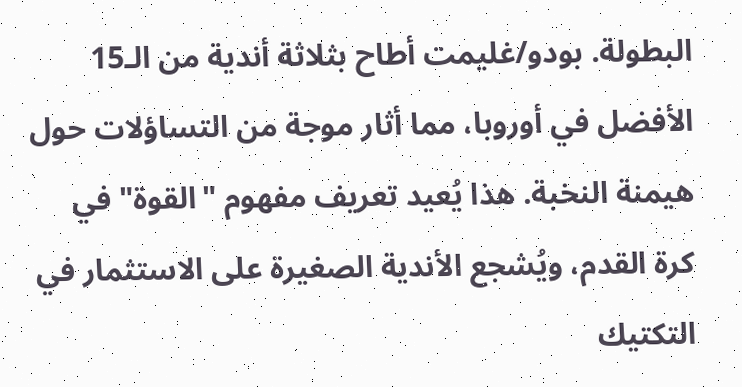البطولة. بودو/غليمت أطاح بثلاثة أندية من الـ15 الأفضل في أوروبا، مما أثار موجة من التساؤلات حول هيمنة النخبة. هذا يُعيد تعريف مفهوم "القوة" في كرة القدم، ويُشجع الأندية الصغيرة على الاستثمار في التكتيك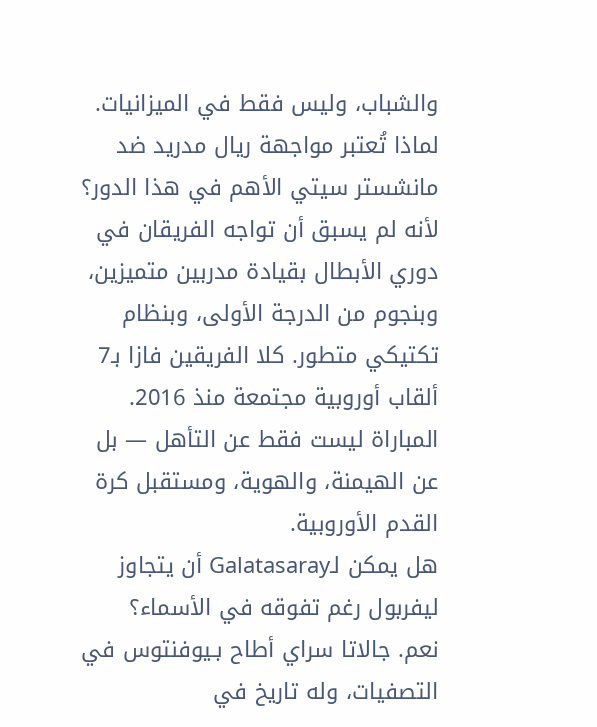والشباب، وليس فقط في الميزانيات.
لماذا تُعتبر مواجهة ريال مدريد ضد مانشستر سيتي الأهم في هذا الدور؟
لأنه لم يسبق أن تواجه الفريقان في دوري الأبطال بقيادة مدربين متميزين، وبنجوم من الدرجة الأولى، وبنظام تكتيكي متطور. كلا الفريقين فازا بـ7 ألقاب أوروبية مجتمعة منذ 2016. المباراة ليست فقط عن التأهل — بل عن الهيمنة، والهوية، ومستقبل كرة القدم الأوروبية.
هل يمكن لـGalatasaray أن يتجاوز ليفربول رغم تفوقه في الأسماء؟
نعم. جالاتا سراي أطاح بـيوفنتوس في التصفيات، وله تاريخ في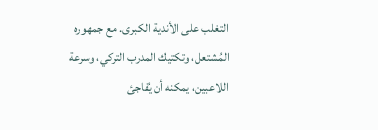التغلب على الأندية الكبرى. مع جمهوره المُشتعل، وتكتيك المدرب التركي، وسرعة اللاعبين، يمكنه أن يُفاجئ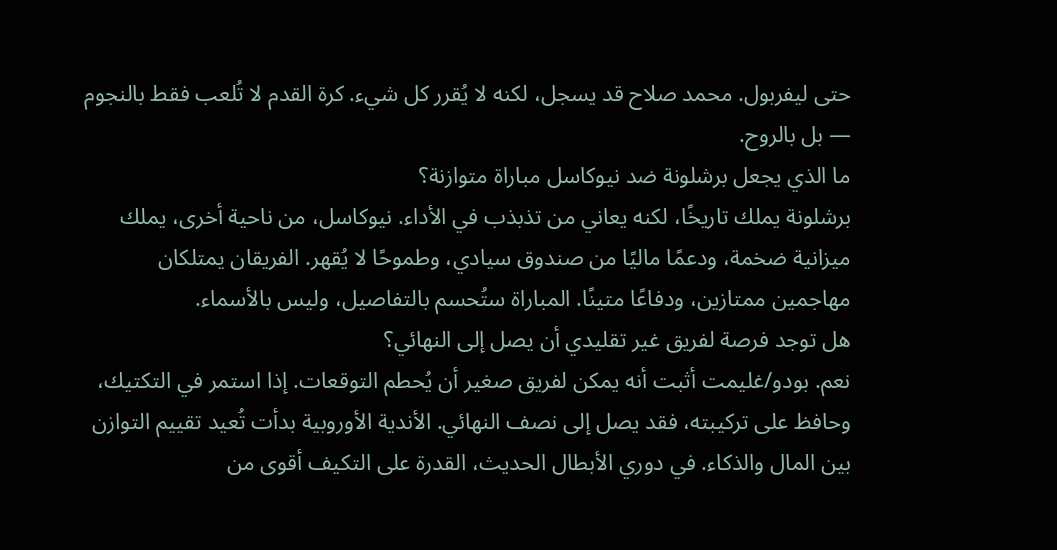حتى ليفربول. محمد صلاح قد يسجل، لكنه لا يُقرر كل شيء. كرة القدم لا تُلعب فقط بالنجوم — بل بالروح.
ما الذي يجعل برشلونة ضد نيوكاسل مباراة متوازنة؟
برشلونة يملك تاريخًا، لكنه يعاني من تذبذب في الأداء. نيوكاسل، من ناحية أخرى، يملك ميزانية ضخمة، ودعمًا ماليًا من صندوق سيادي، وطموحًا لا يُقهر. الفريقان يمتلكان مهاجمين ممتازين، ودفاعًا متينًا. المباراة ستُحسم بالتفاصيل، وليس بالأسماء.
هل توجد فرصة لفريق غير تقليدي أن يصل إلى النهائي؟
نعم. بودو/غليمت أثبت أنه يمكن لفريق صغير أن يُحطم التوقعات. إذا استمر في التكتيك، وحافظ على تركيبته، فقد يصل إلى نصف النهائي. الأندية الأوروبية بدأت تُعيد تقييم التوازن بين المال والذكاء. في دوري الأبطال الحديث، القدرة على التكيف أقوى من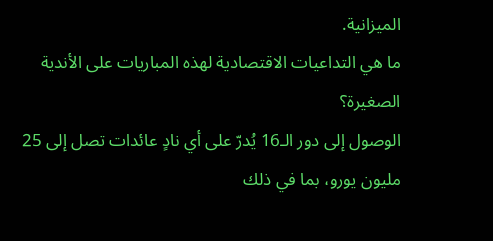الميزانية.
ما هي التداعيات الاقتصادية لهذه المباريات على الأندية الصغيرة؟
الوصول إلى دور الـ16 يُدرّ على أي نادٍ عائدات تصل إلى 25 مليون يورو، بما في ذلك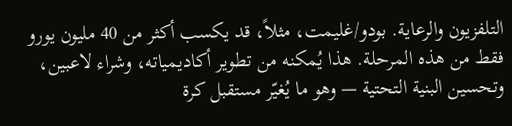التلفزيون والرعاية. بودو/غليمت، مثلاً، قد يكسب أكثر من 40 مليون يورو فقط من هذه المرحلة. هذا يُمكنه من تطوير أكاديمياته، وشراء لاعبين، وتحسين البنية التحتية — وهو ما يُغيّر مستقبل كرة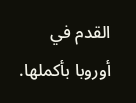القدم في أوروبا بأكملها.